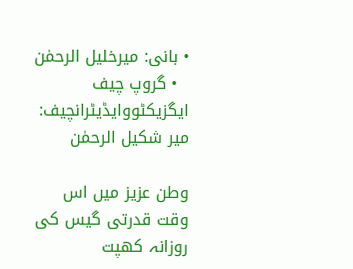• بانی: میرخلیل الرحمٰن
  • گروپ چیف ایگزیکٹووایڈیٹرانچیف: میر شکیل الرحمٰن

وطن عزیز میں اس وقت قدرتی گیس کی روزانہ کھپت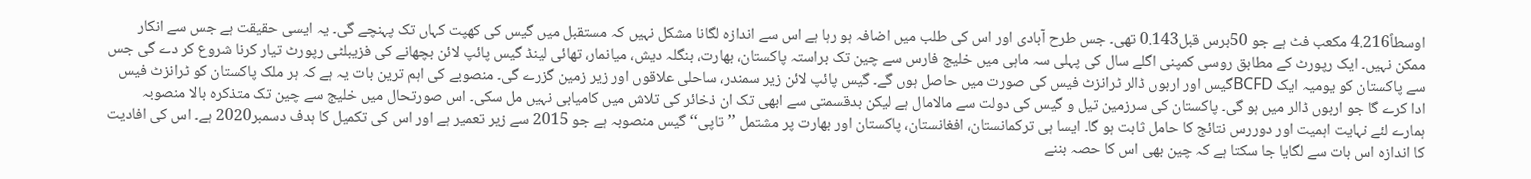اوسطاً4.216 مکعب فٹ ہے جو 50برس قبل0.143 تھی۔ جس طرح آبادی اور اس کی طلب میں اضافہ ہو رہا ہے اس سے اندازہ لگانا مشکل نہیں کہ مستقبل میں گیس کی کھپت کہاں تک پہنچے گی۔ یہ ایسی حقیقت ہے جس سے انکار ممکن نہیں۔ ایک رپورٹ کے مطابق روسی کمپنی اگلے سال کی پہلی سہ ماہی میں خلیج فارس سے چین تک براستہ پاکستان، بھارت، بنگلہ دیش، میانمار، تھائی لینڈ گیس پائپ لائن بچھانے کی فزیبلٹی رپورٹ تیار کرنا شروع کر دے گی جس سے پاکستان کو یومیہ ایک BCFDگیس اور اربوں ڈالر ٹرانزٹ فیس کی صورت میں حاصل ہوں گے۔ گیس پائپ لائن زیر سمندر، ساحلی علاقوں اور زیر زمین گزرے گی۔ منصوبے کی اہم ترین بات یہ ہے کہ ہر ملک پاکستان کو ٹرانزٹ فیس ادا کرے گا جو اربوں ڈالر میں ہو گی۔ پاکستان کی سرزمین تیل و گیس کی دولت سے مالامال ہے لیکن بدقسمتی سے ابھی تک ان ذخائر کی تلاش میں کامیابی نہیں مل سکی۔ اس صورتحال میں خلیج سے چین تک متذکرہ بالا منصوبہ ہمارے لئے نہایت اہمیت اور دوررس نتائج کا حامل ثابت ہو گا۔ ایسا ہی ترکمانستان، افغانستان، پاکستان اور بھارت پر مشتمل ’’تاپی‘‘ گیس منصوبہ ہے جو 2015 سے زیر تعمیر ہے اور اس کی تکمیل کا ہدف دسمبر2020 ہے۔ اس کی افادیت کا اندازہ اس بات سے لگایا جا سکتا ہے کہ چین بھی اس کا حصہ بننے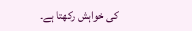کی خواہش رکھتا ہے۔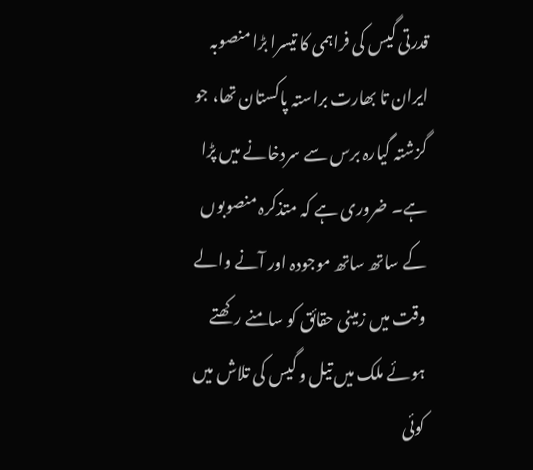قدرتی گیس کی فراہمی کا تیسرا بڑا منصوبہ ایران تا بھارت براستہ پاکستان تھا، جو گزشتہ گیارہ برس سے سردخانے میں پڑا ہے۔ ضروری ہے کہ متذکرہ منصوبوں کے ساتھ ساتھ موجودہ اور آنے والے وقت میں زمینی حقائق کو سامنے رکھتے ہوئے ملک میں تیل و گیس کی تلاش میں کوئی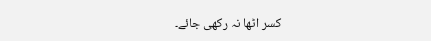کسر اٹھا نہ رکھی جائے۔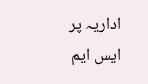اداریہ پر ایس ایم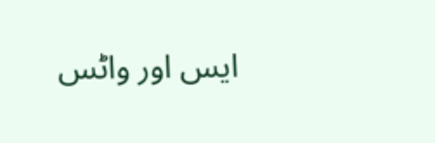ایس اور واٹس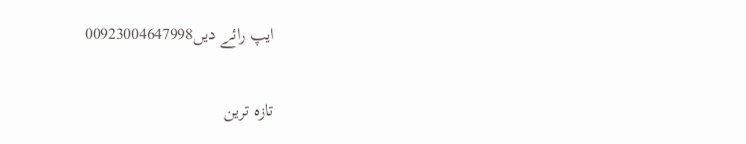ایپ رائے دیں00923004647998

تازہ ترین